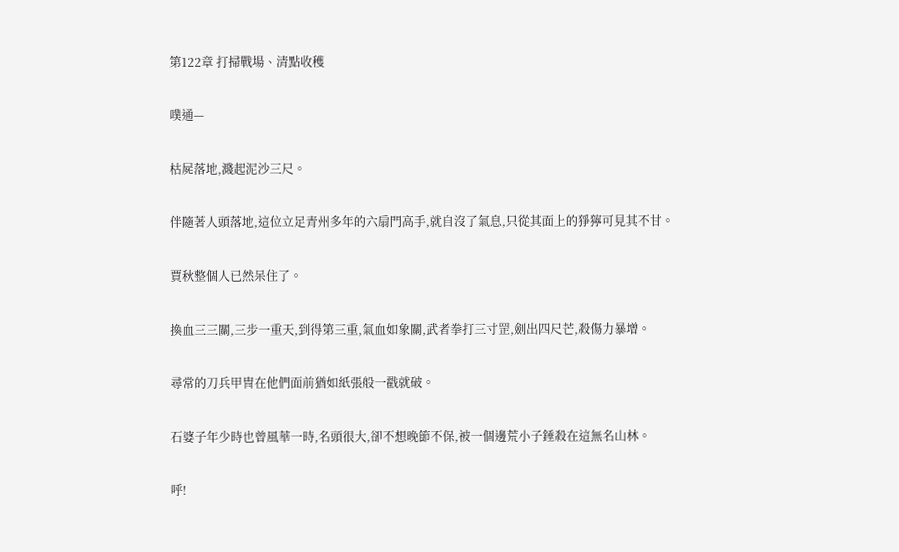第122章 打掃戰場、清點收穫

噗通—

枯屍落地,濺起泥沙三尺。

伴隨著人頭落地,這位立足青州多年的六扇門高手,就自沒了氣息,只從其面上的猙獰可見其不甘。

賈秋整個人已然呆住了。

換血三三關,三步一重天,到得第三重,氣血如象關,武者拳打三寸罡,劍出四尺芒,殺傷力暴增。

尋常的刀兵甲冑在他們面前猶如紙張般一戳就破。

石婆子年少時也曾風華一時,名頭很大,卻不想晚節不保,被一個邊荒小子錘殺在這無名山林。

呼!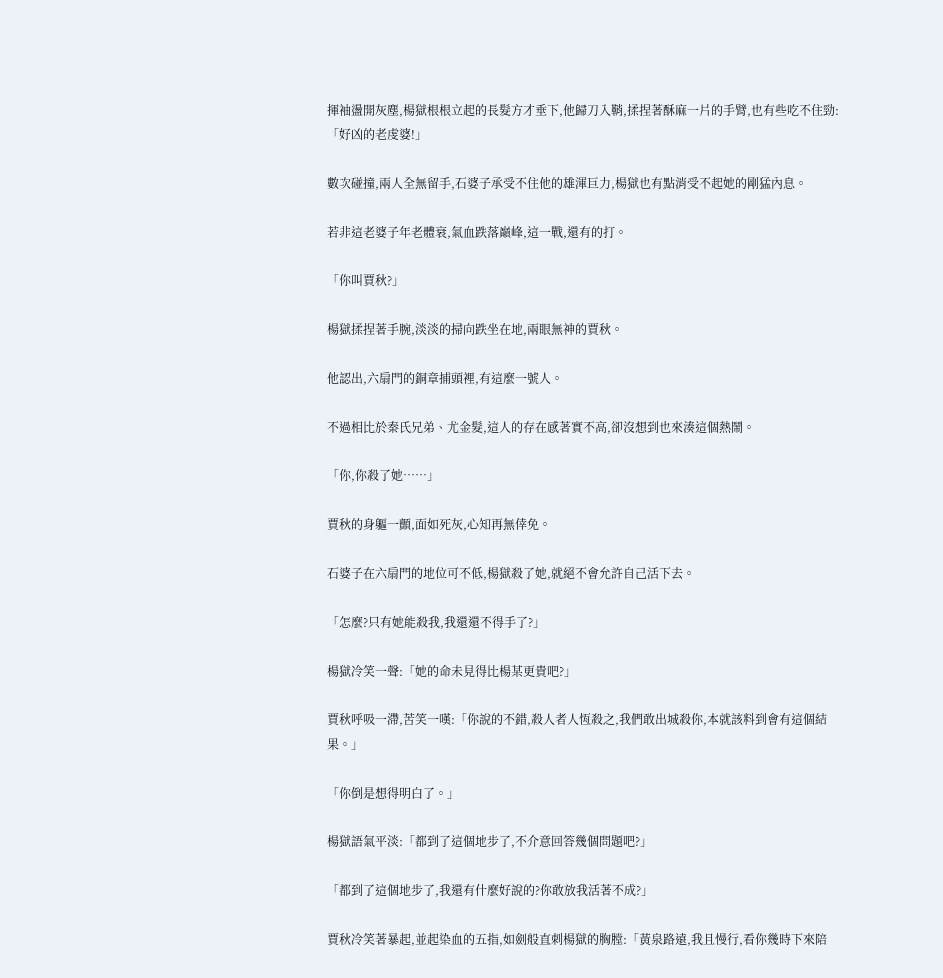揮袖盪開灰塵,楊獄根根立起的長髮方才垂下,他歸刀入鞘,揉捏著酥麻一片的手臂,也有些吃不住勁:「好凶的老虔婆!」

數次碰撞,兩人全無留手,石婆子承受不住他的雄渾巨力,楊獄也有點消受不起她的剛猛內息。

若非這老婆子年老體衰,氣血跌落巔峰,這一戰,還有的打。

「你叫賈秋?」

楊獄揉捏著手腕,淡淡的掃向跌坐在地,兩眼無神的賈秋。

他認出,六扇門的銅章捕頭裡,有這麼一號人。

不過相比於秦氏兄弟、尤金髮,這人的存在感著實不高,卻沒想到也來湊這個熱鬧。

「你,你殺了她……」

賈秋的身軀一顫,面如死灰,心知再無倖免。

石婆子在六扇門的地位可不低,楊獄殺了她,就絕不會允許自己活下去。

「怎麼?只有她能殺我,我還還不得手了?」

楊獄冷笑一聲:「她的命未見得比楊某更貴吧?」

賈秋呼吸一滯,苦笑一嘆:「你說的不錯,殺人者人恆殺之,我們敢出城殺你,本就該料到會有這個結果。」

「你倒是想得明白了。」

楊獄語氣平淡:「都到了這個地步了,不介意回答幾個問題吧?」

「都到了這個地步了,我還有什麼好說的?你敢放我活著不成?」

賈秋冷笑著暴起,並起染血的五指,如劍般直刺楊獄的胸膛:「黃泉路遠,我且慢行,看你幾時下來陪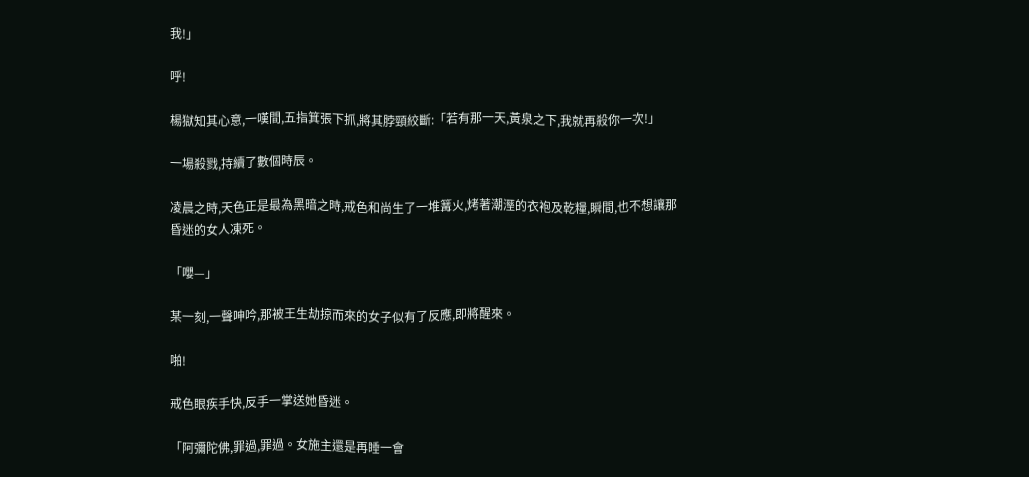我!」

呼!

楊獄知其心意,一嘆間,五指箕張下抓,將其脖頸絞斷:「若有那一天,黃泉之下,我就再殺你一次!」

一場殺戮,持續了數個時辰。

凌晨之時,天色正是最為黑暗之時,戒色和尚生了一堆篝火,烤著潮溼的衣袍及乾糧,瞬間,也不想讓那昏迷的女人凍死。

「嚶—」

某一刻,一聲呻吟,那被王生劫掠而來的女子似有了反應,即將醒來。

啪!

戒色眼疾手快,反手一掌送她昏迷。

「阿彌陀佛,罪過,罪過。女施主還是再睡一會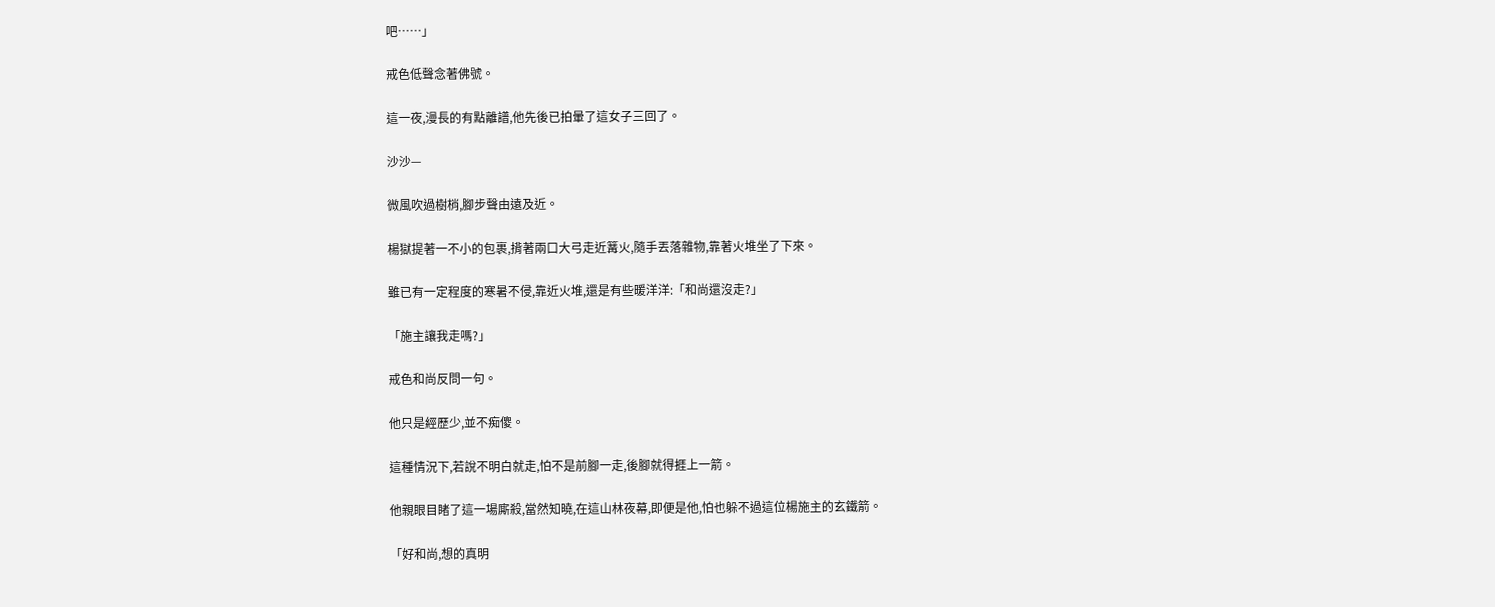吧……」

戒色低聲念著佛號。

這一夜,漫長的有點離譜,他先後已拍暈了這女子三回了。

沙沙—

微風吹過樹梢,腳步聲由遠及近。

楊獄提著一不小的包裹,揹著兩口大弓走近篝火,隨手丟落雜物,靠著火堆坐了下來。

雖已有一定程度的寒暑不侵,靠近火堆,還是有些暖洋洋:「和尚還沒走?」

「施主讓我走嗎?」

戒色和尚反問一句。

他只是經歷少,並不痴傻。

這種情況下,若說不明白就走,怕不是前腳一走,後腳就得捱上一箭。

他親眼目睹了這一場廝殺,當然知曉,在這山林夜幕,即便是他,怕也躲不過這位楊施主的玄鐵箭。

「好和尚,想的真明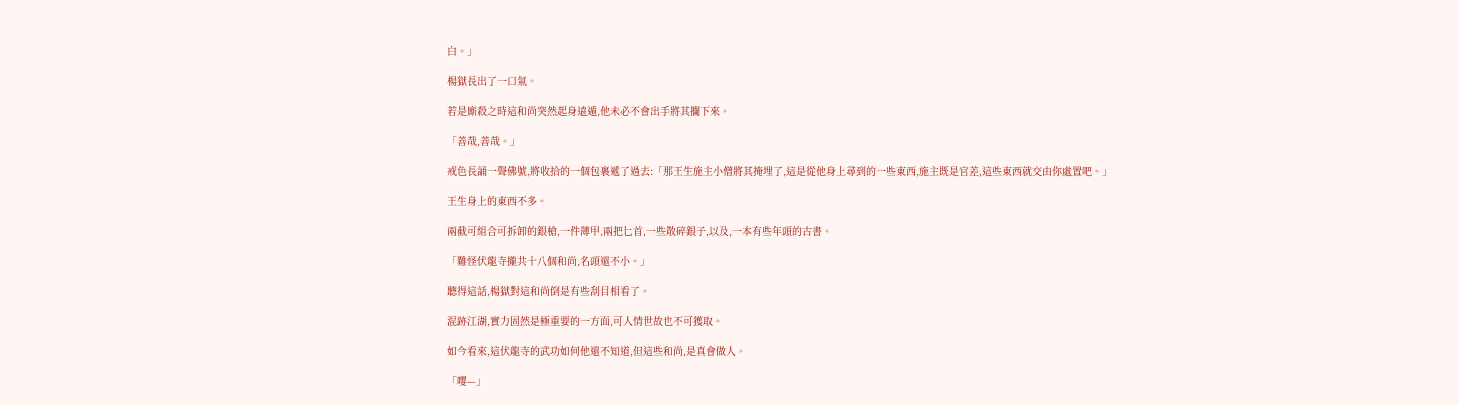白。」

楊獄長出了一口氣。

若是廝殺之時這和尚突然起身遠遁,他未必不會出手將其攔下來。

「善哉,善哉。」

戒色長誦一聲佛號,將收拾的一個包裹遞了過去:「那王生施主小僧將其掩埋了,這是從他身上尋到的一些東西,施主既是官差,這些東西就交由你處置吧。」

王生身上的東西不多。

兩截可組合可拆卸的銀槍,一件薄甲,兩把匕首,一些散碎銀子,以及,一本有些年頭的古書。

「難怪伏龍寺攏共十八個和尚,名頭還不小。」

聽得這話,楊獄對這和尚倒是有些刮目相看了。

混跡江湖,實力固然是極重要的一方面,可人情世故也不可獲取。

如今看來,這伏龍寺的武功如何他還不知道,但這些和尚,是真會做人。

「嚶—」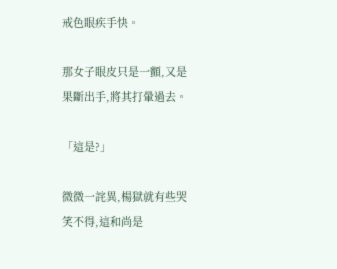戒色眼疾手快。

那女子眼皮只是一顫,又是果斷出手,將其打暈過去。

「這是?」

微微一詫異,楊獄就有些哭笑不得,這和尚是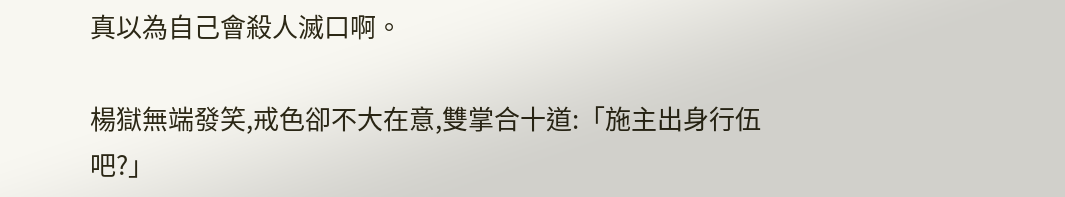真以為自己會殺人滅口啊。

楊獄無端發笑,戒色卻不大在意,雙掌合十道:「施主出身行伍吧?」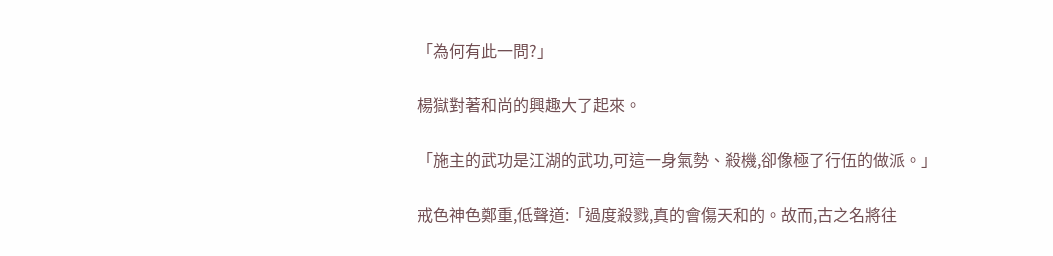「為何有此一問?」

楊獄對著和尚的興趣大了起來。

「施主的武功是江湖的武功,可這一身氣勢、殺機,卻像極了行伍的做派。」

戒色神色鄭重,低聲道:「過度殺戮,真的會傷天和的。故而,古之名將往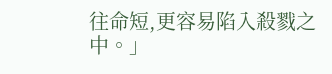往命短,更容易陷入殺戮之中。」